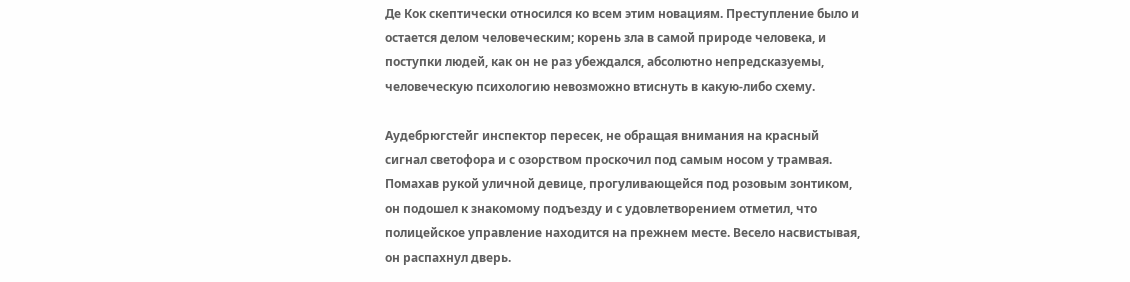Де Кок скептически относился ко всем этим новациям. Преступление было и остается делом человеческим; корень зла в самой природе человека, и поступки людей, как он не раз убеждался, абсолютно непредсказуемы, человеческую психологию невозможно втиснуть в какую-либо схему.

Аудебрюгстейг инспектор пересек, не обращая внимания на красный сигнал светофора и с озорством проскочил под самым носом у трамвая. Помахав рукой уличной девице, прогуливающейся под розовым зонтиком, он подошел к знакомому подъезду и с удовлетворением отметил, что полицейское управление находится на прежнем месте. Весело насвистывая, он распахнул дверь.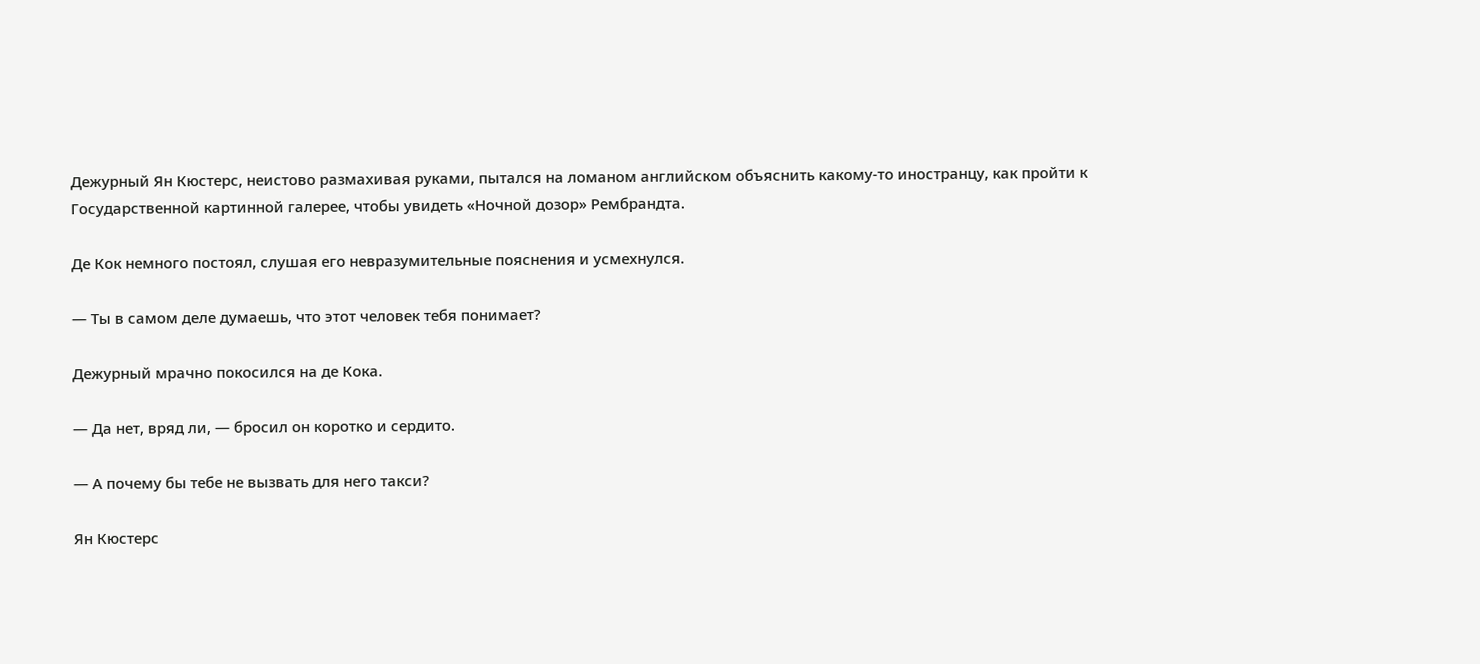Дежурный Ян Кюстерс, неистово размахивая руками, пытался на ломаном английском объяснить какому-то иностранцу, как пройти к Государственной картинной галерее, чтобы увидеть «Ночной дозор» Рембрандта.

Де Кок немного постоял, слушая его невразумительные пояснения и усмехнулся.

— Ты в самом деле думаешь, что этот человек тебя понимает?

Дежурный мрачно покосился на де Кока.

— Да нет, вряд ли, — бросил он коротко и сердито.

— А почему бы тебе не вызвать для него такси?

Ян Кюстерс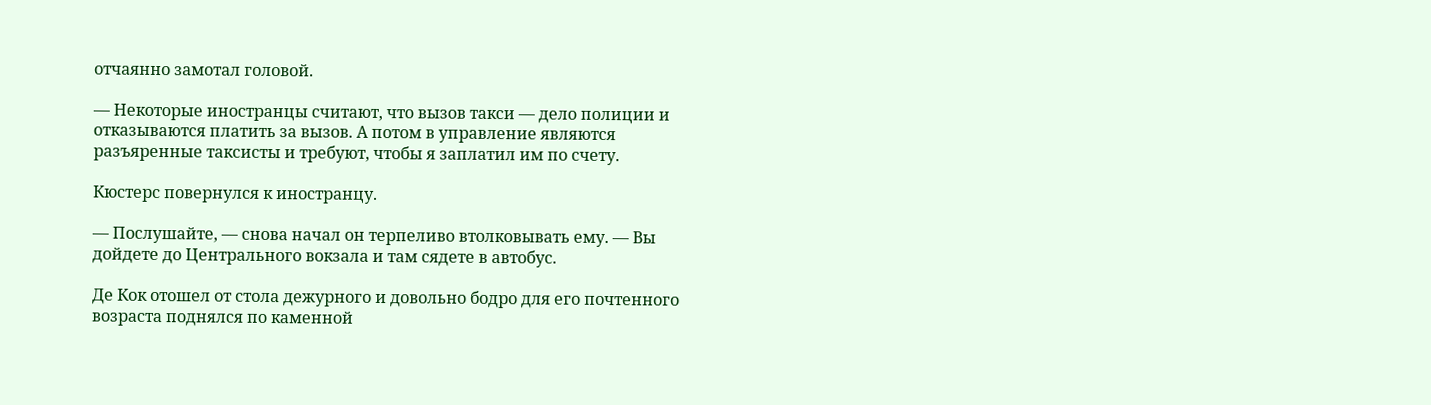отчаянно замотал головой.

— Некоторые иностранцы считают, что вызов такси — дело полиции и отказываются платить за вызов. А потом в управление являются разъяренные таксисты и требуют, чтобы я заплатил им по счету.

Кюстерс повернулся к иностранцу.

— Послушайте, — снова начал он терпеливо втолковывать ему. — Вы дойдете до Центрального вокзала и там сядете в автобус.

Де Кок отошел от стола дежурного и довольно бодро для его почтенного возраста поднялся по каменной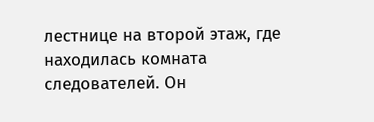лестнице на второй этаж, где находилась комната следователей. Он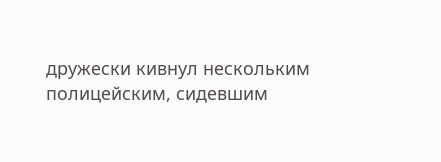дружески кивнул нескольким полицейским, сидевшим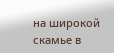на широкой скамье в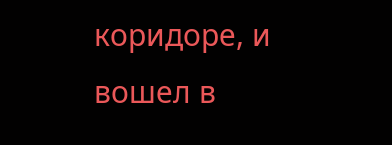коридоре, и вошел в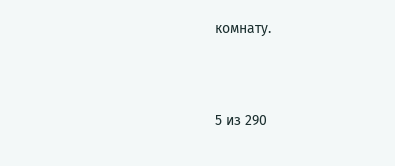комнату.



5 из 290